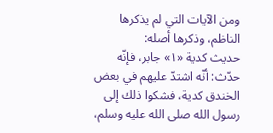ومن الآيات التي لم يذكرها الناظم، وذكرها أصله:
حديث كدية «١» جابر، فإنّه حدّث: أنّه اشتدّ عليهم في بعض الخندق كدية، فشكوا ذلك إلى رسول الله صلى الله عليه وسلم،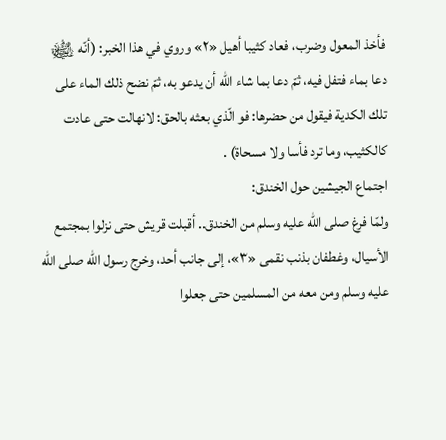فأخذ المعول وضرب، فعاد كثيبا أهيل «٢» وروي في هذا الخبر: (أنّه ﵊ دعا بماء فتفل فيه، ثمّ دعا بما شاء الله أن يدعو به، ثمّ نضح ذلك الماء على تلك الكدية فيقول من حضرها: فو الّذي بعثه بالحق: لانهالت حتى عادت كالكثيب، وما ترد فأسا ولا مسحاة) .
اجتماع الجيشين حول الخندق:
ولمّا فرغ صلى الله عليه وسلم من الخندق.. أقبلت قريش حتى نزلوا بمجتمع الأسيال، وغطفان بذنب نقمى «٣»، إلى جانب أحد، وخرج رسول الله صلى الله عليه وسلم ومن معه من المسلمين حتى جعلوا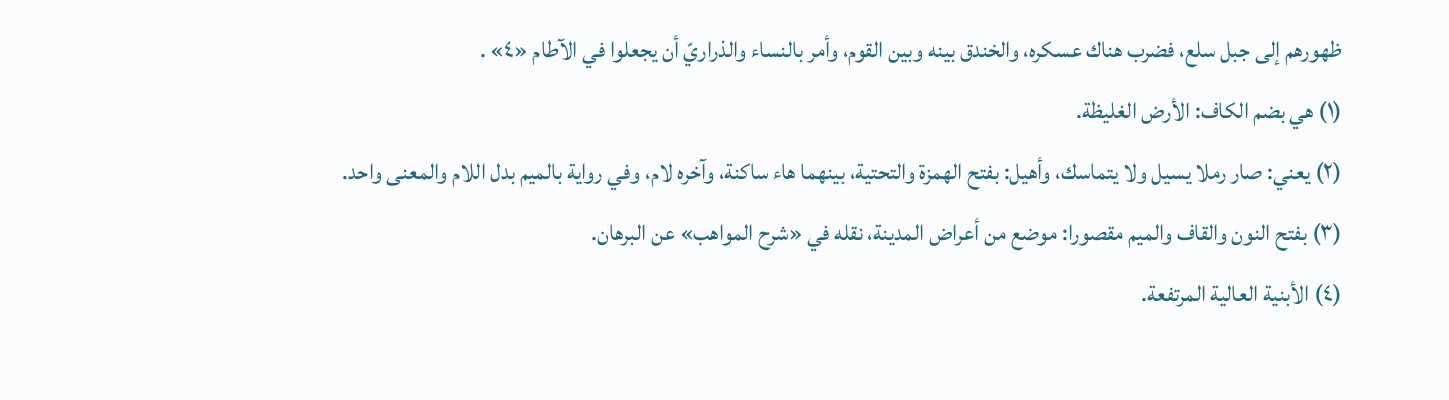ظهورهم إلى جبل سلع، فضرب هناك عسكره، والخندق بينه وبين القوم، وأمر بالنساء والذراريّ أن يجعلوا في الآطام «٤» .
(١) هي بضم الكاف: الأرض الغليظة.
(٢) يعني: صار رملا يسيل ولا يتماسك، وأهيل: بفتح الهمزة والتحتية، بينهما هاء ساكنة، وآخره لام، وفي رواية بالميم بدل اللام والمعنى واحد.
(٣) بفتح النون والقاف والميم مقصورا: موضع من أعراض المدينة، نقله في «شرح المواهب» عن البرهان.
(٤) الأبنية العالية المرتفعة.